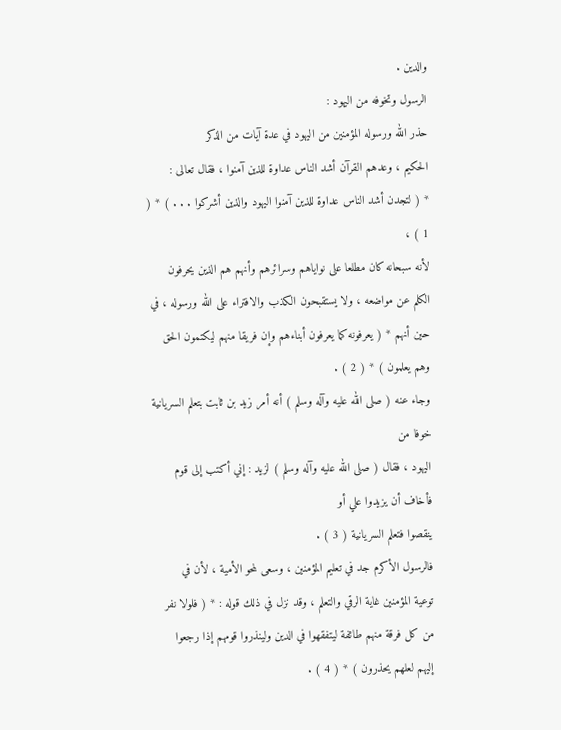والدين .
الرسول وتخوفه من اليهود :
حذر الله ورسوله المؤمنين من اليهود في عدة آيات من الذكر
الحكيم ، وعدهم القرآن أشد الناس عداوة للذين آمنوا ، فقال تعالى :
* ( لتجدن أشد الناس عداوة للذين آمنوا اليهود والذين أشركوا . . . ) * ( 1 ) ،
لأنه سبحانه كان مطلعا على نواياهم وسرائرهم وأنهم هم الذين يحرفون
الكلم عن مواضعه ، ولا يستقبحون الكذب والافتراء على الله ورسوله ، في
حين أنهم * ( يعرفونه كما يعرفون أبناءهم وإن فريقا منهم ليكتمون الحق
وهم يعلمون ) * ( 2 ) .
وجاء عنه ( صلى الله عليه وآله وسلم ) أنه أمر زيد بن ثابت بتعلم السريانية خوفا من
اليهود ، فقال ( صلى الله عليه وآله وسلم ) لزيد : إني أكتب إلى قوم فأخاف أن يزيدوا علي أو
ينقصوا فتعلم السريانية ( 3 ) .
فالرسول الأكرم جد في تعليم المؤمنين ، وسعى لمحو الأمية ، لأن في
توعية المؤمنين غاية الرقي والتعلم ، وقد نزل في ذلك قوله : * ( فلولا نفر
من كل فرقة منهم طائفة ليتفقهوا في الدين ولينذروا قومهم إذا رجعوا
إليهم لعلهم يحذرون ) * ( 4 ) .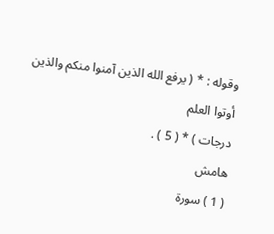وقوله : * ( يرفع الله الذين آمنوا منكم والذين أوتوا العلم
درجات ) * ( 5 ) .
هامش
( 1 ) سورة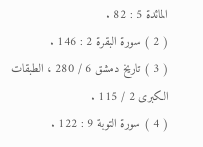المائدة 5 : 82 .
( 2 ) سورة البقرة 2 : 146 .
( 3 ) تاريخ دمشق 6 / 280 ، الطبقات الكبرى 2 / 115 .
( 4 ) سورة التوبة 9 : 122 .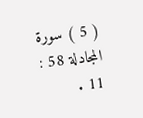( 5 ) سورة المجادلة 58 : 11 .